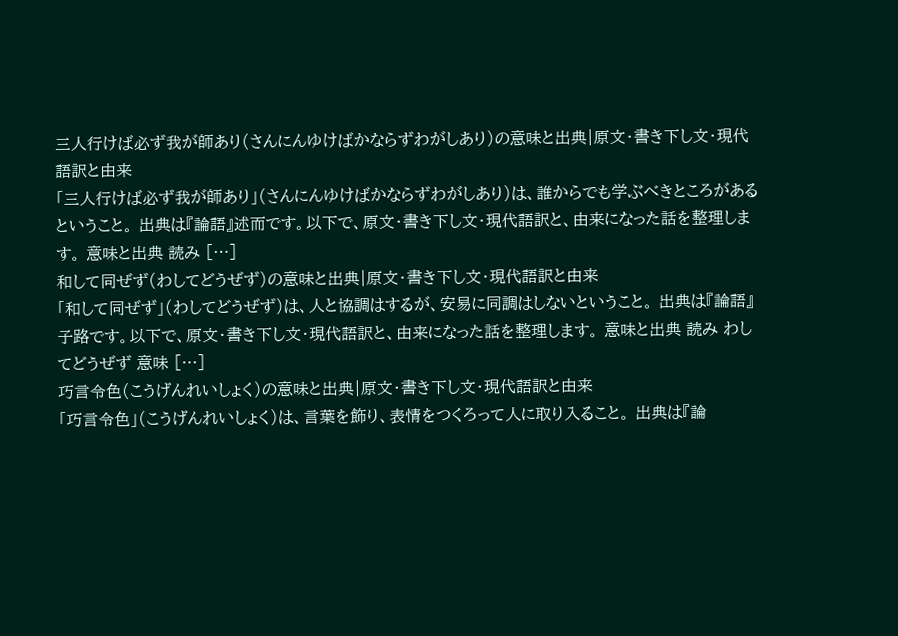三人行けば必ず我が師あり(さんにんゆけばかならずわがしあり)の意味と出典|原文・書き下し文・現代語訳と由来
「三人行けば必ず我が師あり」(さんにんゆけばかならずわがしあり)は、誰からでも学ぶべきところがあるということ。 出典は『論語』述而です。以下で、原文・書き下し文・現代語訳と、由来になった話を整理します。 意味と出典 読み […]
和して同ぜず(わしてどうぜず)の意味と出典|原文・書き下し文・現代語訳と由来
「和して同ぜず」(わしてどうぜず)は、人と協調はするが、安易に同調はしないということ。 出典は『論語』子路です。以下で、原文・書き下し文・現代語訳と、由来になった話を整理します。 意味と出典 読み わしてどうぜず 意味 […]
巧言令色(こうげんれいしょく)の意味と出典|原文・書き下し文・現代語訳と由来
「巧言令色」(こうげんれいしょく)は、言葉を飾り、表情をつくろって人に取り入ること。 出典は『論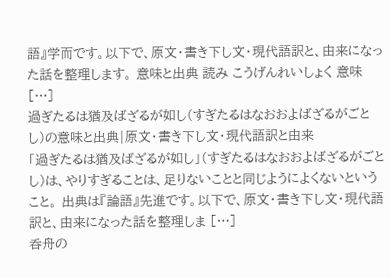語』学而です。以下で、原文・書き下し文・現代語訳と、由来になった話を整理します。 意味と出典 読み こうげんれいしょく 意味 […]
過ぎたるは猶及ばざるが如し(すぎたるはなおおよばざるがごとし)の意味と出典|原文・書き下し文・現代語訳と由来
「過ぎたるは猶及ばざるが如し」(すぎたるはなおおよばざるがごとし)は、やりすぎることは、足りないことと同じようによくないということ。 出典は『論語』先進です。以下で、原文・書き下し文・現代語訳と、由来になった話を整理しま […]
呑舟の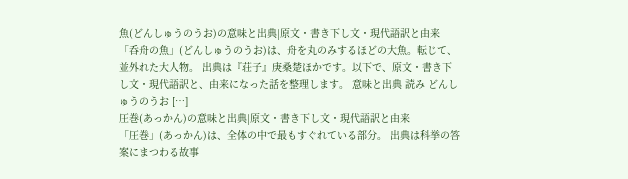魚(どんしゅうのうお)の意味と出典|原文・書き下し文・現代語訳と由来
「呑舟の魚」(どんしゅうのうお)は、舟を丸のみするほどの大魚。転じて、並外れた大人物。 出典は『荘子』庚桑楚ほかです。以下で、原文・書き下し文・現代語訳と、由来になった話を整理します。 意味と出典 読み どんしゅうのうお […]
圧巻(あっかん)の意味と出典|原文・書き下し文・現代語訳と由来
「圧巻」(あっかん)は、全体の中で最もすぐれている部分。 出典は科挙の答案にまつわる故事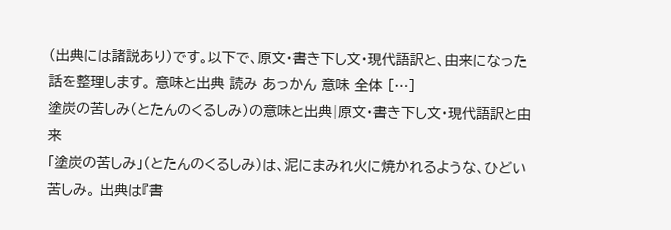(出典には諸説あり)です。以下で、原文・書き下し文・現代語訳と、由来になった話を整理します。 意味と出典 読み あっかん 意味 全体 […]
塗炭の苦しみ(とたんのくるしみ)の意味と出典|原文・書き下し文・現代語訳と由来
「塗炭の苦しみ」(とたんのくるしみ)は、泥にまみれ火に焼かれるような、ひどい苦しみ。 出典は『書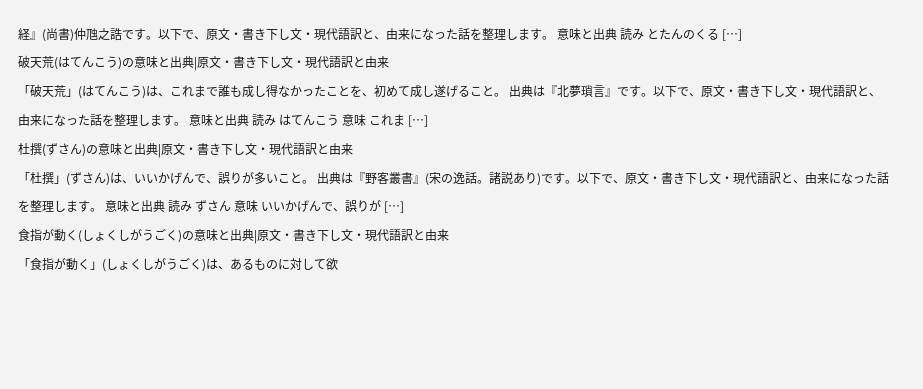経』(尚書)仲虺之誥です。以下で、原文・書き下し文・現代語訳と、由来になった話を整理します。 意味と出典 読み とたんのくる […]
破天荒(はてんこう)の意味と出典|原文・書き下し文・現代語訳と由来
「破天荒」(はてんこう)は、これまで誰も成し得なかったことを、初めて成し遂げること。 出典は『北夢瑣言』です。以下で、原文・書き下し文・現代語訳と、由来になった話を整理します。 意味と出典 読み はてんこう 意味 これま […]
杜撰(ずさん)の意味と出典|原文・書き下し文・現代語訳と由来
「杜撰」(ずさん)は、いいかげんで、誤りが多いこと。 出典は『野客叢書』(宋の逸話。諸説あり)です。以下で、原文・書き下し文・現代語訳と、由来になった話を整理します。 意味と出典 読み ずさん 意味 いいかげんで、誤りが […]
食指が動く(しょくしがうごく)の意味と出典|原文・書き下し文・現代語訳と由来
「食指が動く」(しょくしがうごく)は、あるものに対して欲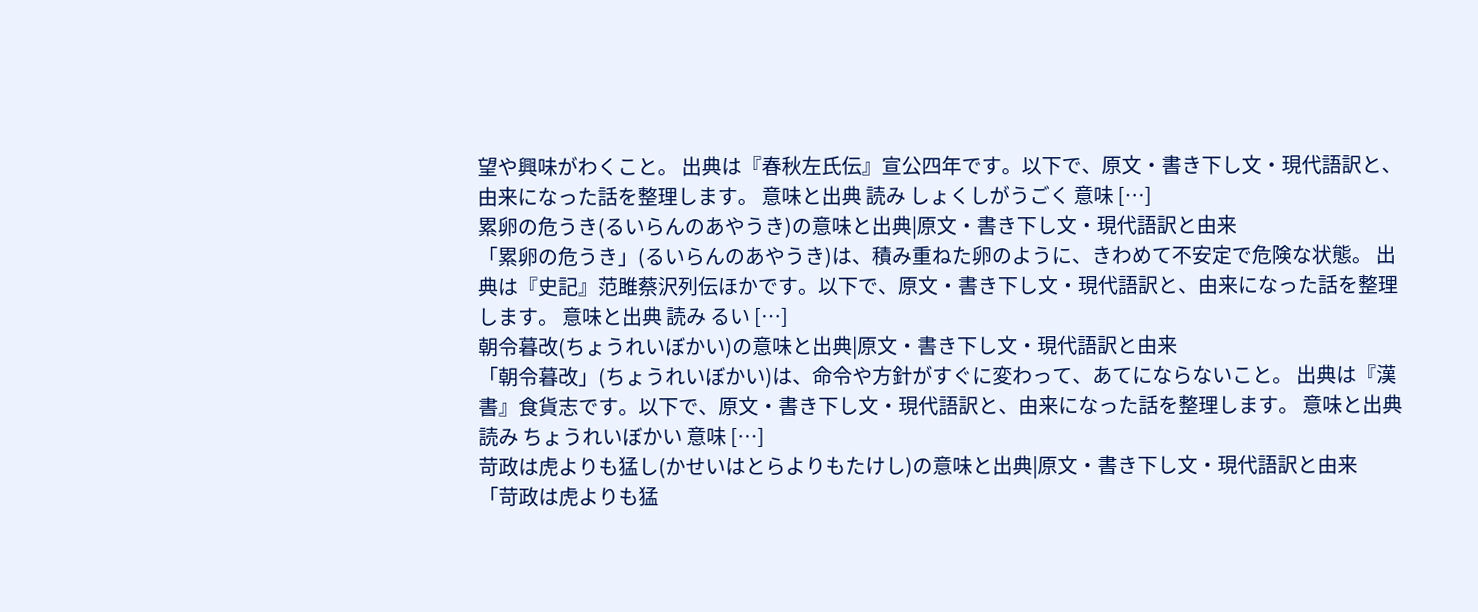望や興味がわくこと。 出典は『春秋左氏伝』宣公四年です。以下で、原文・書き下し文・現代語訳と、由来になった話を整理します。 意味と出典 読み しょくしがうごく 意味 […]
累卵の危うき(るいらんのあやうき)の意味と出典|原文・書き下し文・現代語訳と由来
「累卵の危うき」(るいらんのあやうき)は、積み重ねた卵のように、きわめて不安定で危険な状態。 出典は『史記』范雎蔡沢列伝ほかです。以下で、原文・書き下し文・現代語訳と、由来になった話を整理します。 意味と出典 読み るい […]
朝令暮改(ちょうれいぼかい)の意味と出典|原文・書き下し文・現代語訳と由来
「朝令暮改」(ちょうれいぼかい)は、命令や方針がすぐに変わって、あてにならないこと。 出典は『漢書』食貨志です。以下で、原文・書き下し文・現代語訳と、由来になった話を整理します。 意味と出典 読み ちょうれいぼかい 意味 […]
苛政は虎よりも猛し(かせいはとらよりもたけし)の意味と出典|原文・書き下し文・現代語訳と由来
「苛政は虎よりも猛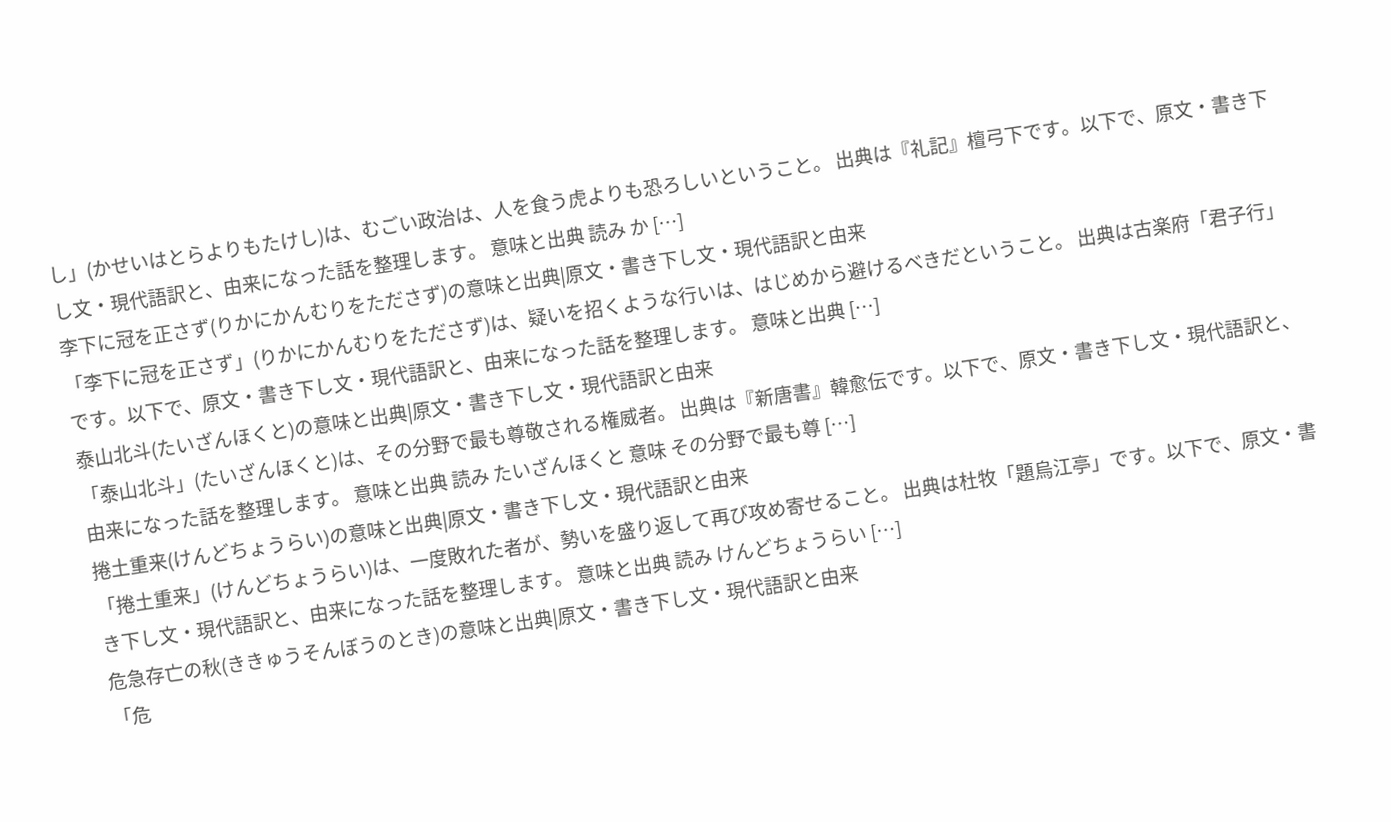し」(かせいはとらよりもたけし)は、むごい政治は、人を食う虎よりも恐ろしいということ。 出典は『礼記』檀弓下です。以下で、原文・書き下し文・現代語訳と、由来になった話を整理します。 意味と出典 読み か […]
李下に冠を正さず(りかにかんむりをたださず)の意味と出典|原文・書き下し文・現代語訳と由来
「李下に冠を正さず」(りかにかんむりをたださず)は、疑いを招くような行いは、はじめから避けるべきだということ。 出典は古楽府「君子行」です。以下で、原文・書き下し文・現代語訳と、由来になった話を整理します。 意味と出典 […]
泰山北斗(たいざんほくと)の意味と出典|原文・書き下し文・現代語訳と由来
「泰山北斗」(たいざんほくと)は、その分野で最も尊敬される権威者。 出典は『新唐書』韓愈伝です。以下で、原文・書き下し文・現代語訳と、由来になった話を整理します。 意味と出典 読み たいざんほくと 意味 その分野で最も尊 […]
捲土重来(けんどちょうらい)の意味と出典|原文・書き下し文・現代語訳と由来
「捲土重来」(けんどちょうらい)は、一度敗れた者が、勢いを盛り返して再び攻め寄せること。 出典は杜牧「題烏江亭」です。以下で、原文・書き下し文・現代語訳と、由来になった話を整理します。 意味と出典 読み けんどちょうらい […]
危急存亡の秋(ききゅうそんぼうのとき)の意味と出典|原文・書き下し文・現代語訳と由来
「危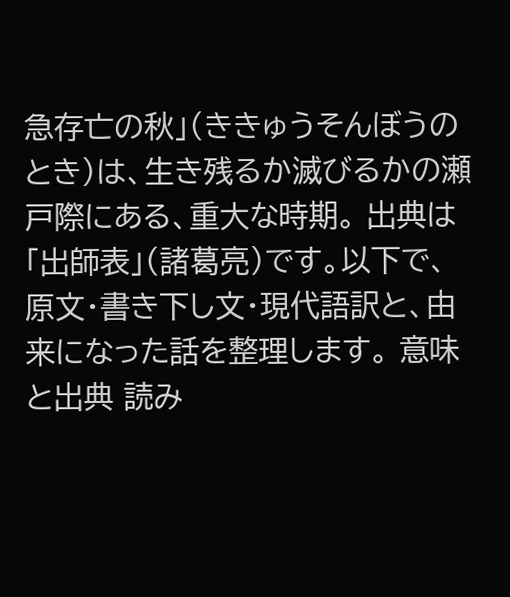急存亡の秋」(ききゅうそんぼうのとき)は、生き残るか滅びるかの瀬戸際にある、重大な時期。 出典は「出師表」(諸葛亮)です。以下で、原文・書き下し文・現代語訳と、由来になった話を整理します。 意味と出典 読み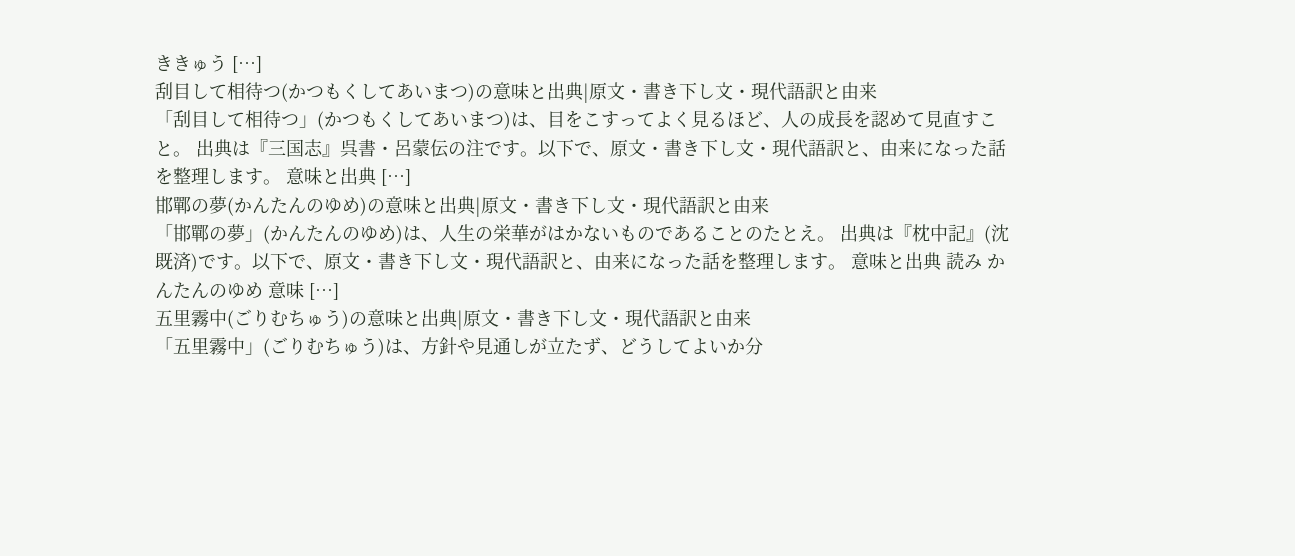ききゅう […]
刮目して相待つ(かつもくしてあいまつ)の意味と出典|原文・書き下し文・現代語訳と由来
「刮目して相待つ」(かつもくしてあいまつ)は、目をこすってよく見るほど、人の成長を認めて見直すこと。 出典は『三国志』呉書・呂蒙伝の注です。以下で、原文・書き下し文・現代語訳と、由来になった話を整理します。 意味と出典 […]
邯鄲の夢(かんたんのゆめ)の意味と出典|原文・書き下し文・現代語訳と由来
「邯鄲の夢」(かんたんのゆめ)は、人生の栄華がはかないものであることのたとえ。 出典は『枕中記』(沈既済)です。以下で、原文・書き下し文・現代語訳と、由来になった話を整理します。 意味と出典 読み かんたんのゆめ 意味 […]
五里霧中(ごりむちゅう)の意味と出典|原文・書き下し文・現代語訳と由来
「五里霧中」(ごりむちゅう)は、方針や見通しが立たず、どうしてよいか分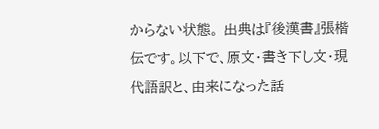からない状態。 出典は『後漢書』張楷伝です。以下で、原文・書き下し文・現代語訳と、由来になった話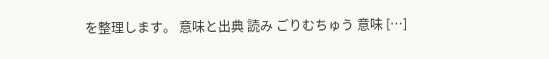を整理します。 意味と出典 読み ごりむちゅう 意味 […]